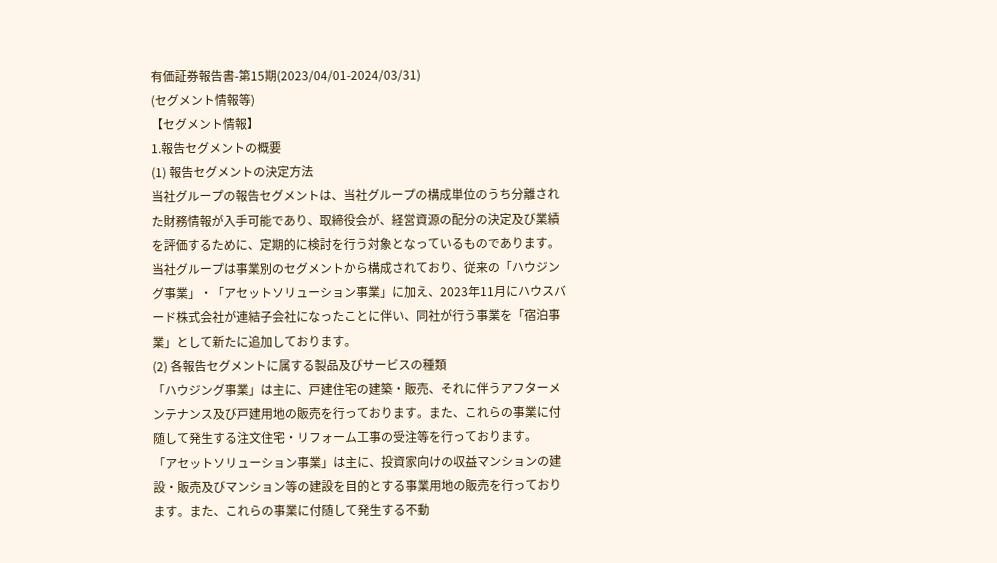有価証券報告書-第15期(2023/04/01-2024/03/31)
(セグメント情報等)
【セグメント情報】
1.報告セグメントの概要
(1) 報告セグメントの決定方法
当社グループの報告セグメントは、当社グループの構成単位のうち分離された財務情報が入手可能であり、取締役会が、経営資源の配分の決定及び業績を評価するために、定期的に検討を行う対象となっているものであります。
当社グループは事業別のセグメントから構成されており、従来の「ハウジング事業」・「アセットソリューション事業」に加え、2023年11月にハウスバード株式会社が連結子会社になったことに伴い、同社が行う事業を「宿泊事業」として新たに追加しております。
(2) 各報告セグメントに属する製品及びサービスの種類
「ハウジング事業」は主に、戸建住宅の建築・販売、それに伴うアフターメンテナンス及び戸建用地の販売を行っております。また、これらの事業に付随して発生する注文住宅・リフォーム工事の受注等を行っております。
「アセットソリューション事業」は主に、投資家向けの収益マンションの建設・販売及びマンション等の建設を目的とする事業用地の販売を行っております。また、これらの事業に付随して発生する不動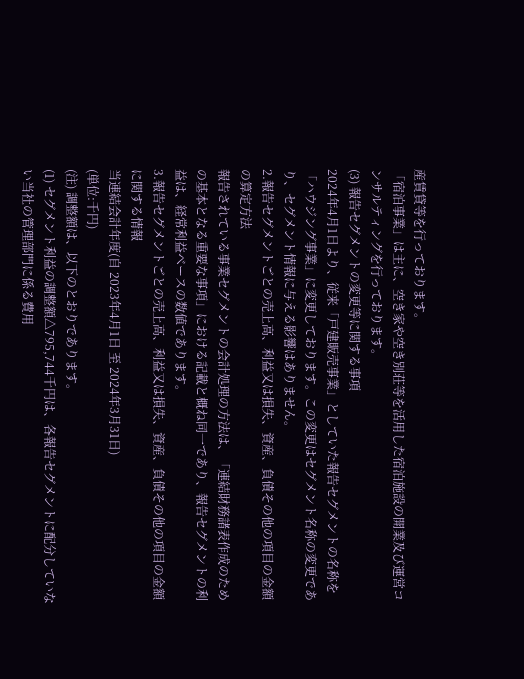産賃貸等を行っております。
「宿泊事業」は主に、空き家や空き別荘等を活用した宿泊施設の開業及び運営コンサルティングを行っております。
(3) 報告セグメントの変更等に関する事項
2024年4月1日より、従来「戸建販売事業」としていた報告セグメントの名称を「ハウジング事業」に変更しております。この変更はセグメント名称の変更であり、セグメント情報に与える影響はありません。
2.報告セグメントごとの売上高、利益又は損失、資産、負債その他の項目の金額の算定方法
報告されている事業セグメントの会計処理の方法は、「連結財務諸表作成のための基本となる重要な事項」における記載と概ね同一であり、報告セグメントの利益は、経常利益ベースの数値であります。
3.報告セグメントごとの売上高、利益又は損失、資産、負債その他の項目の金額に関する情報
当連結会計年度(自 2023年4月1日 至 2024年3月31日)
(単位:千円)
(注) 調整額は、以下のとおりであります。
(1) セグメント利益の調整額△795,744千円は、各報告セグメントに配分していない当社の管理部門に係る費用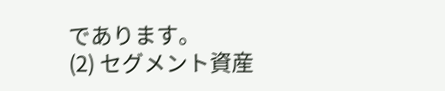であります。
(2) セグメント資産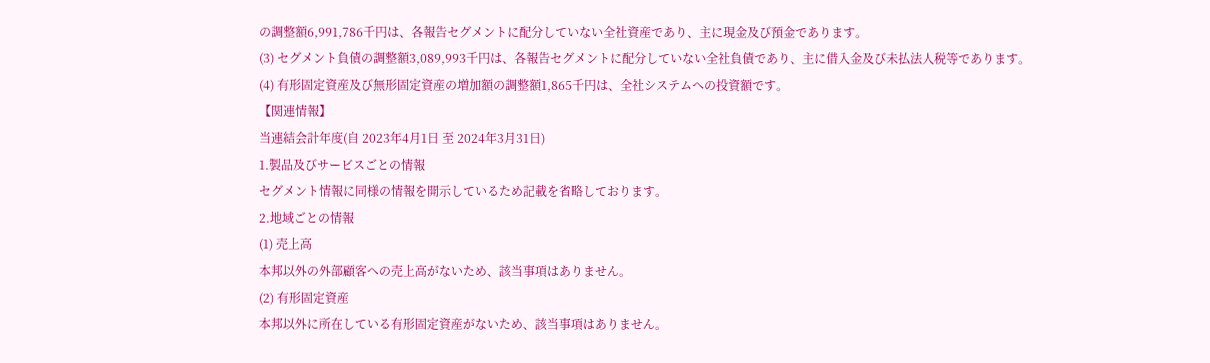の調整額6,991,786千円は、各報告セグメントに配分していない全社資産であり、主に現金及び預金であります。
(3) セグメント負債の調整額3,089,993千円は、各報告セグメントに配分していない全社負債であり、主に借入金及び未払法人税等であります。
(4) 有形固定資産及び無形固定資産の増加額の調整額1,865千円は、全社システムへの投資額です。
【関連情報】
当連結会計年度(自 2023年4月1日 至 2024年3月31日)
1.製品及びサービスごとの情報
セグメント情報に同様の情報を開示しているため記載を省略しております。
2.地域ごとの情報
(1) 売上高
本邦以外の外部顧客への売上高がないため、該当事項はありません。
(2) 有形固定資産
本邦以外に所在している有形固定資産がないため、該当事項はありません。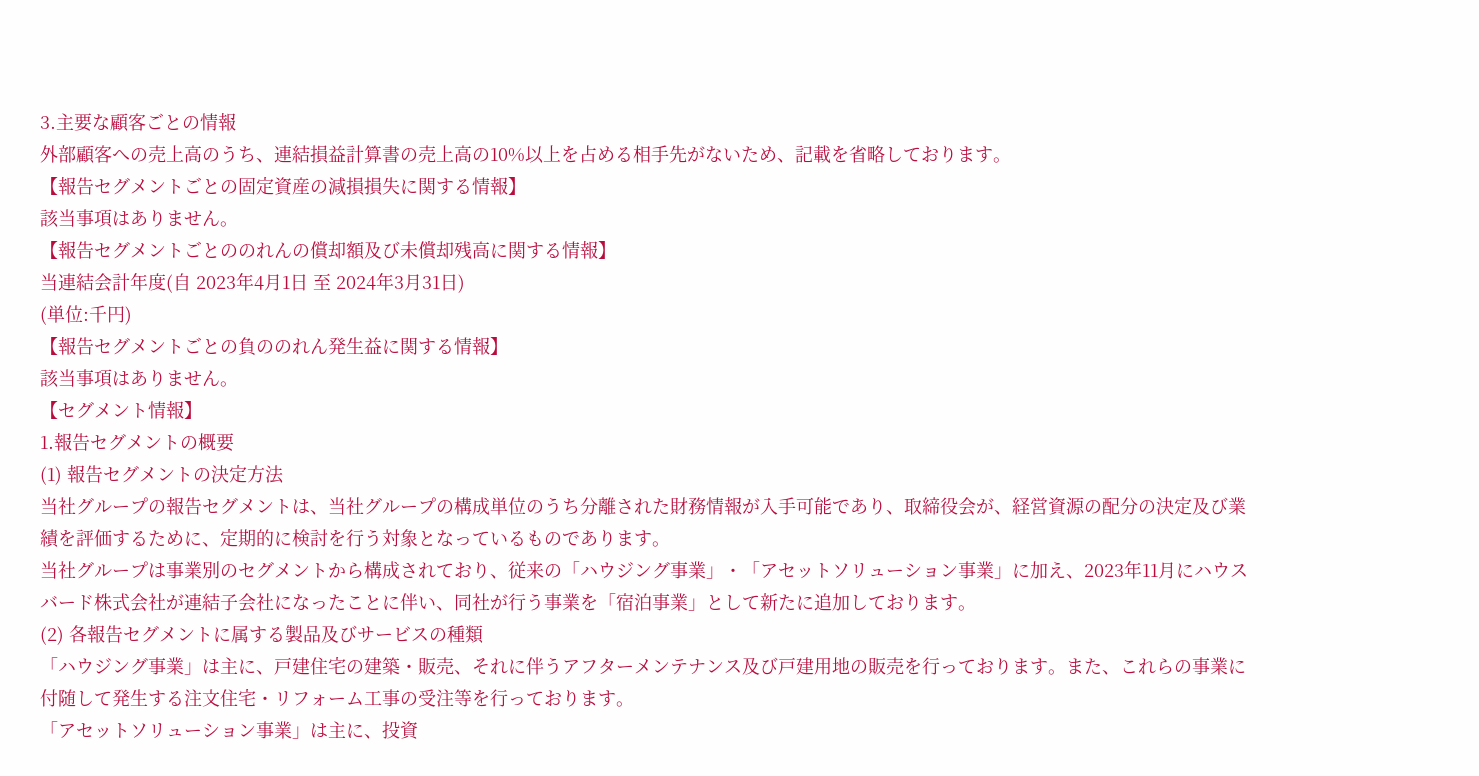3.主要な顧客ごとの情報
外部顧客への売上高のうち、連結損益計算書の売上高の10%以上を占める相手先がないため、記載を省略しております。
【報告セグメントごとの固定資産の減損損失に関する情報】
該当事項はありません。
【報告セグメントごとののれんの償却額及び未償却残高に関する情報】
当連結会計年度(自 2023年4月1日 至 2024年3月31日)
(単位:千円)
【報告セグメントごとの負ののれん発生益に関する情報】
該当事項はありません。
【セグメント情報】
1.報告セグメントの概要
(1) 報告セグメントの決定方法
当社グループの報告セグメントは、当社グループの構成単位のうち分離された財務情報が入手可能であり、取締役会が、経営資源の配分の決定及び業績を評価するために、定期的に検討を行う対象となっているものであります。
当社グループは事業別のセグメントから構成されており、従来の「ハウジング事業」・「アセットソリューション事業」に加え、2023年11月にハウスバード株式会社が連結子会社になったことに伴い、同社が行う事業を「宿泊事業」として新たに追加しております。
(2) 各報告セグメントに属する製品及びサービスの種類
「ハウジング事業」は主に、戸建住宅の建築・販売、それに伴うアフターメンテナンス及び戸建用地の販売を行っております。また、これらの事業に付随して発生する注文住宅・リフォーム工事の受注等を行っております。
「アセットソリューション事業」は主に、投資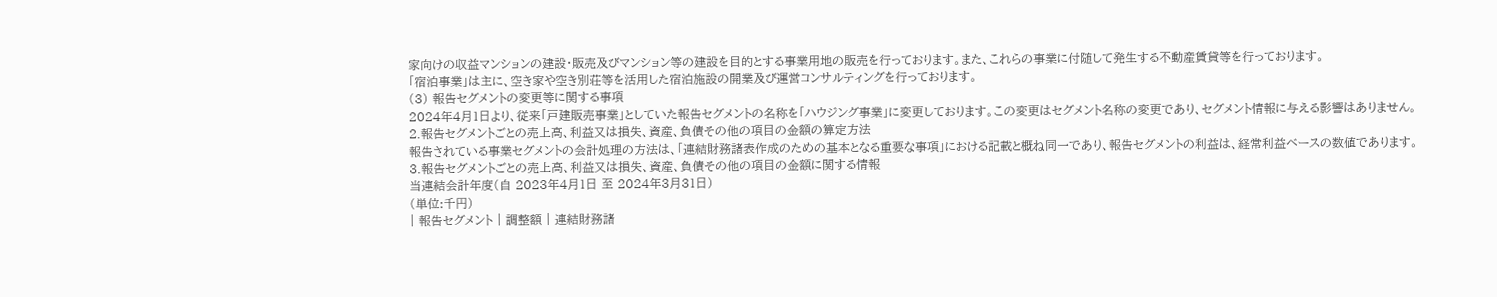家向けの収益マンションの建設・販売及びマンション等の建設を目的とする事業用地の販売を行っております。また、これらの事業に付随して発生する不動産賃貸等を行っております。
「宿泊事業」は主に、空き家や空き別荘等を活用した宿泊施設の開業及び運営コンサルティングを行っております。
(3) 報告セグメントの変更等に関する事項
2024年4月1日より、従来「戸建販売事業」としていた報告セグメントの名称を「ハウジング事業」に変更しております。この変更はセグメント名称の変更であり、セグメント情報に与える影響はありません。
2.報告セグメントごとの売上高、利益又は損失、資産、負債その他の項目の金額の算定方法
報告されている事業セグメントの会計処理の方法は、「連結財務諸表作成のための基本となる重要な事項」における記載と概ね同一であり、報告セグメントの利益は、経常利益ベースの数値であります。
3.報告セグメントごとの売上高、利益又は損失、資産、負債その他の項目の金額に関する情報
当連結会計年度(自 2023年4月1日 至 2024年3月31日)
(単位:千円)
| 報告セグメント | 調整額 | 連結財務諸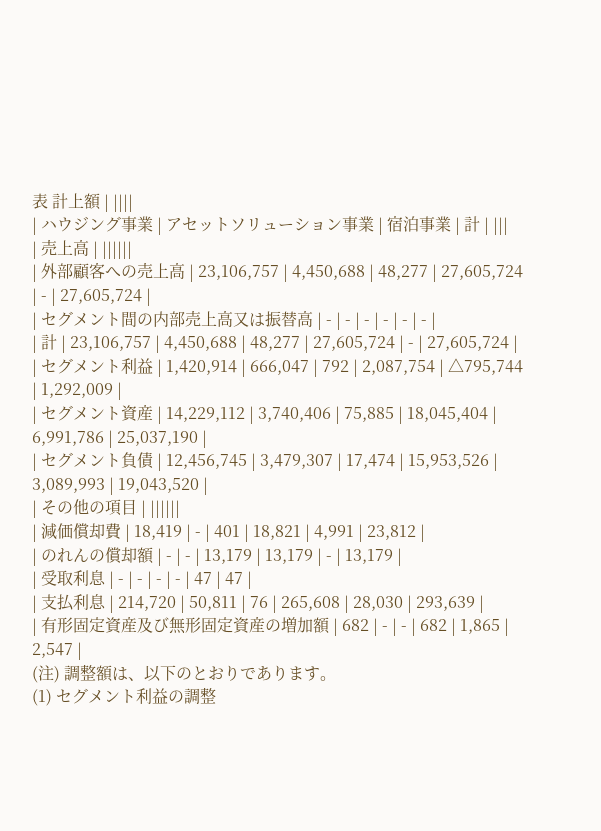表 計上額 | ||||
| ハウジング事業 | アセットソリューション事業 | 宿泊事業 | 計 | |||
| 売上高 | ||||||
| 外部顧客への売上高 | 23,106,757 | 4,450,688 | 48,277 | 27,605,724 | - | 27,605,724 |
| セグメント間の内部売上高又は振替高 | - | - | - | - | - | - |
| 計 | 23,106,757 | 4,450,688 | 48,277 | 27,605,724 | - | 27,605,724 |
| セグメント利益 | 1,420,914 | 666,047 | 792 | 2,087,754 | △795,744 | 1,292,009 |
| セグメント資産 | 14,229,112 | 3,740,406 | 75,885 | 18,045,404 | 6,991,786 | 25,037,190 |
| セグメント負債 | 12,456,745 | 3,479,307 | 17,474 | 15,953,526 | 3,089,993 | 19,043,520 |
| その他の項目 | ||||||
| 減価償却費 | 18,419 | - | 401 | 18,821 | 4,991 | 23,812 |
| のれんの償却額 | - | - | 13,179 | 13,179 | - | 13,179 |
| 受取利息 | - | - | - | - | 47 | 47 |
| 支払利息 | 214,720 | 50,811 | 76 | 265,608 | 28,030 | 293,639 |
| 有形固定資産及び無形固定資産の増加額 | 682 | - | - | 682 | 1,865 | 2,547 |
(注) 調整額は、以下のとおりであります。
(1) セグメント利益の調整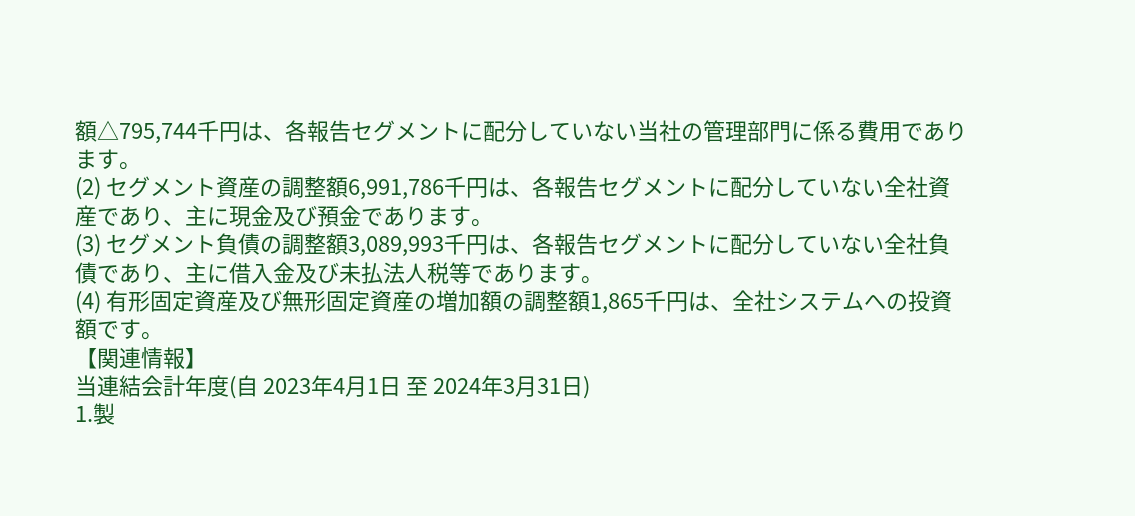額△795,744千円は、各報告セグメントに配分していない当社の管理部門に係る費用であります。
(2) セグメント資産の調整額6,991,786千円は、各報告セグメントに配分していない全社資産であり、主に現金及び預金であります。
(3) セグメント負債の調整額3,089,993千円は、各報告セグメントに配分していない全社負債であり、主に借入金及び未払法人税等であります。
(4) 有形固定資産及び無形固定資産の増加額の調整額1,865千円は、全社システムへの投資額です。
【関連情報】
当連結会計年度(自 2023年4月1日 至 2024年3月31日)
1.製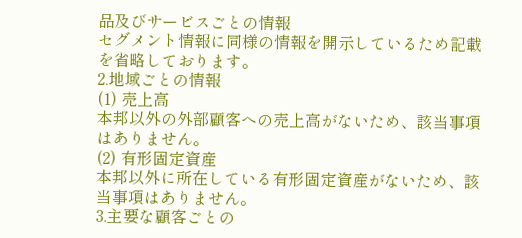品及びサービスごとの情報
セグメント情報に同様の情報を開示しているため記載を省略しております。
2.地域ごとの情報
(1) 売上高
本邦以外の外部顧客への売上高がないため、該当事項はありません。
(2) 有形固定資産
本邦以外に所在している有形固定資産がないため、該当事項はありません。
3.主要な顧客ごとの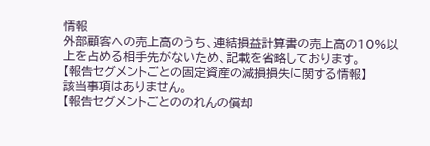情報
外部顧客への売上高のうち、連結損益計算書の売上高の10%以上を占める相手先がないため、記載を省略しております。
【報告セグメントごとの固定資産の減損損失に関する情報】
該当事項はありません。
【報告セグメントごとののれんの償却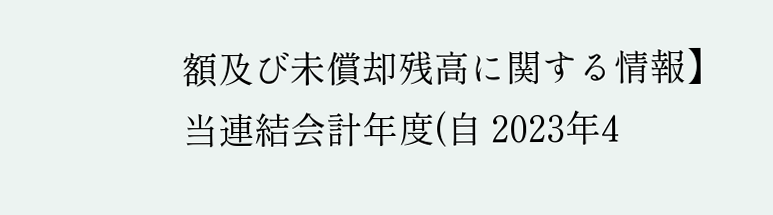額及び未償却残高に関する情報】
当連結会計年度(自 2023年4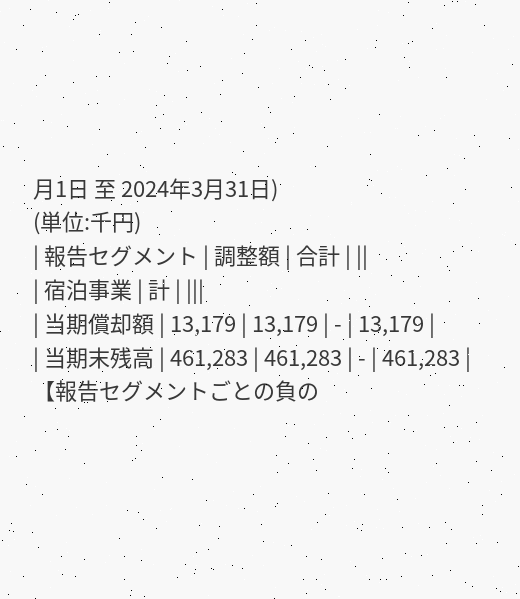月1日 至 2024年3月31日)
(単位:千円)
| 報告セグメント | 調整額 | 合計 | ||
| 宿泊事業 | 計 | |||
| 当期償却額 | 13,179 | 13,179 | - | 13,179 |
| 当期末残高 | 461,283 | 461,283 | - | 461,283 |
【報告セグメントごとの負の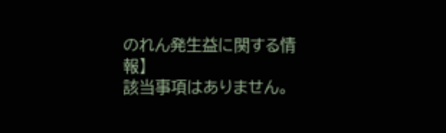のれん発生益に関する情報】
該当事項はありません。